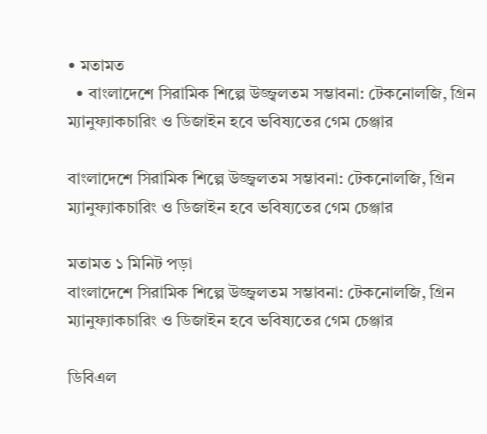• মতামত
  • বাংলাদেশে সিরামিক শিল্পে উজ্জ্বলতম সম্ভাবনা: টেকনোলজি, গ্রিন ম্যানুফ্যাকচারিং ও ডিজাইন হবে ভবিষ্যতের গেম চেঞ্জার

বাংলাদেশে সিরামিক শিল্পে উজ্জ্বলতম সম্ভাবনা: টেকনোলজি, গ্রিন ম্যানুফ্যাকচারিং ও ডিজাইন হবে ভবিষ্যতের গেম চেঞ্জার

মতামত ১ মিনিট পড়া
বাংলাদেশে সিরামিক শিল্পে উজ্জ্বলতম সম্ভাবনা: টেকনোলজি, গ্রিন ম্যানুফ্যাকচারিং ও ডিজাইন হবে ভবিষ্যতের গেম চেঞ্জার

ডিবিএল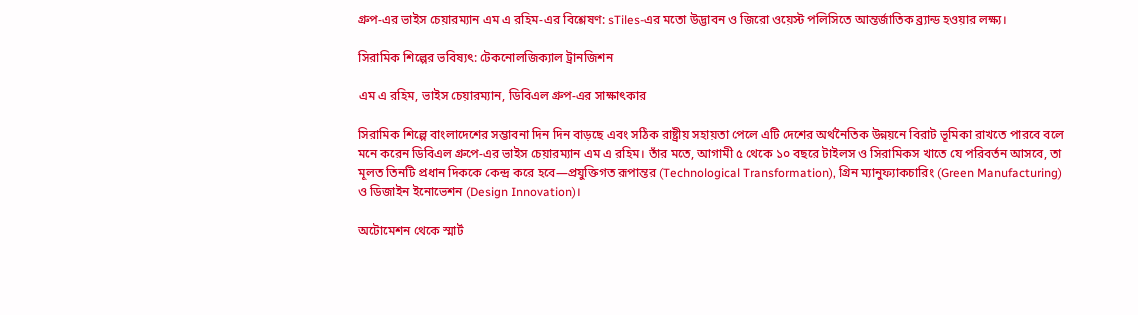গ্রুপ-এর ভাইস চেয়ারম্যান এম এ রহিম-এর বিশ্লেষণ: sTiles-এর মতো উদ্ভাবন ও জিরো ওয়েস্ট পলিসিতে আন্তর্জাতিক ব্র্যান্ড হওয়ার লক্ষ্য।

সিরামিক শিল্পের ভবিষ্যৎ: টেকনোলজিক্যাল ট্রানজিশন

এম এ রহিম, ভাইস চেয়ারম্যান, ডিবিএল গ্রুপ-এর সাক্ষাৎকার

সিরামিক শিল্পে বাংলাদেশের সম্ভাবনা দিন দিন বাড়ছে এবং সঠিক রাষ্ট্রীয় সহায়তা পেলে এটি দেশের অর্থনৈতিক উন্নয়নে বিরাট ভূমিকা রাখতে পারবে বলে মনে করেন ডিবিএল গ্রুপে-এর ভাইস চেয়ারম্যান এম এ রহিম। তাঁর মতে, আগামী ৫ থেকে ১০ বছরে টাইলস ও সিরামিকস খাতে যে পরিবর্তন আসবে, তা মূলত তিনটি প্রধান দিককে কেন্দ্র করে হবে—প্রযুক্তিগত রূপান্তর (Technological Transformation), গ্রিন ম্যানুফ্যাকচারিং (Green Manufacturing) ও ডিজাইন ইনোভেশন (Design Innovation)।

অটোমেশন থেকে স্মার্ট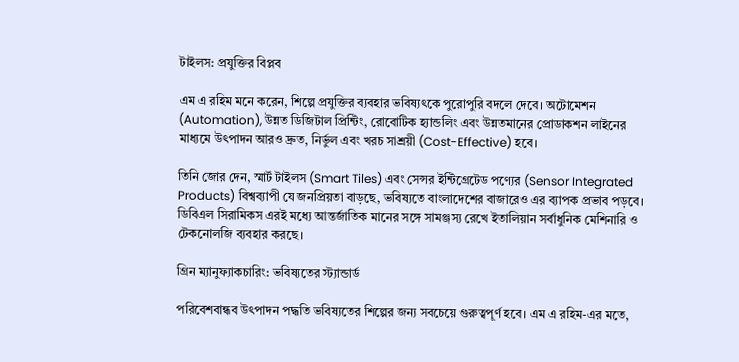টাইলস: প্রযুক্তির বিপ্লব

এম এ রহিম মনে করেন, শিল্পে প্রযুক্তির ব্যবহার ভবিষ্যৎকে পুরোপুরি বদলে দেবে। অটোমেশন (Automation), উন্নত ডিজিটাল প্রিন্টিং, রোবোটিক হ্যান্ডলিং এবং উন্নতমানের প্রোডাকশন লাইনের মাধ্যমে উৎপাদন আরও দ্রুত, নির্ভুল এবং খরচ সাশ্রয়ী (Cost-Effective) হবে।

তিনি জোর দেন, স্মার্ট টাইলস (Smart Tiles) এবং সেন্সর ইন্টিগ্রেটেড পণ্যের (Sensor Integrated Products) বিশ্বব্যাপী যে জনপ্রিয়তা বাড়ছে, ভবিষ্যতে বাংলাদেশের বাজারেও এর ব্যাপক প্রভাব পড়বে। ডিবিএল সিরামিকস এরই মধ্যে আন্তর্জাতিক মানের সঙ্গে সামঞ্জস্য রেখে ইতালিয়ান সর্বাধুনিক মেশিনারি ও টেকনোলজি ব্যবহার করছে।

গ্রিন ম্যানুফ্যাকচারিং: ভবিষ্যতের স্ট্যান্ডার্ড

পরিবেশবান্ধব উৎপাদন পদ্ধতি ভবিষ্যতের শিল্পের জন্য সবচেয়ে গুরুত্বপূর্ণ হবে। এম এ রহিম-এর মতে,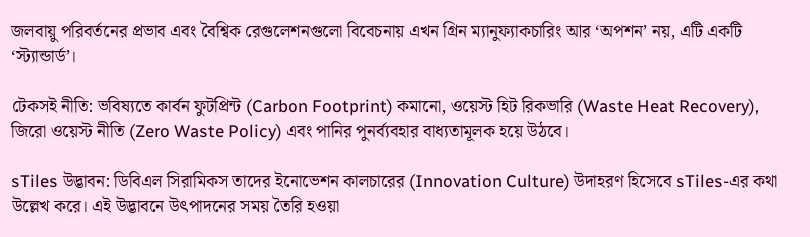জলবায়ু পরিবর্তনের প্রভাব এবং বৈশ্বিক রেগুলেশনগুলো বিবেচনায় এখন গ্রিন ম্যানুফ্যাকচারিং আর ‘অপশন’ নয়, এটি একটি ‘স্ট্যান্ডার্ড’।

টেকসই নীতি: ভবিষ্যতে কার্বন ফুটপ্রিন্ট (Carbon Footprint) কমানো, ওয়েস্ট হিট রিকভারি (Waste Heat Recovery), জিরো ওয়েস্ট নীতি (Zero Waste Policy) এবং পানির পুনর্ব্যবহার বাধ্যতামূলক হয়ে উঠবে।

sTiles উদ্ভাবন: ডিবিএল সিরামিকস তাদের ইনোভেশন কালচারের (Innovation Culture) উদাহরণ হিসেবে sTiles-এর কথা উল্লেখ করে। এই উদ্ভাবনে উৎপাদনের সময় তৈরি হওয়া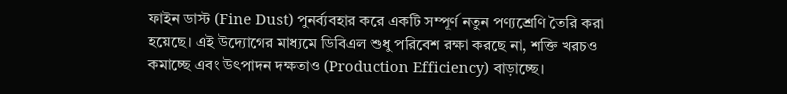ফাইন ডাস্ট (Fine Dust) পুনর্ব্যবহার করে একটি সম্পূর্ণ নতুন পণ্যশ্রেণি তৈরি করা হয়েছে। এই উদ্যোগের মাধ্যমে ডিবিএল শুধু পরিবেশ রক্ষা করছে না, শক্তি খরচও কমাচ্ছে এবং উৎপাদন দক্ষতাও (Production Efficiency) বাড়াচ্ছে।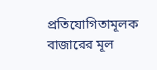প্রতিযোগিতামূলক বাজারের মূল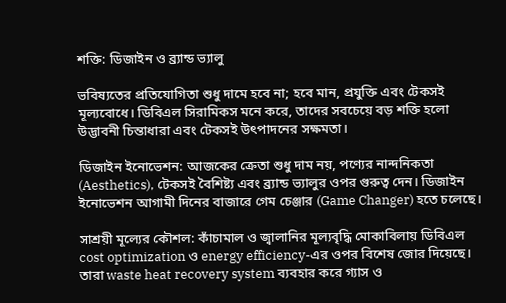শক্তি: ডিজাইন ও ব্র্যান্ড ভ্যালু

ভবিষ্যতের প্রতিযোগিতা শুধু দামে হবে না; হবে মান, প্রযুক্তি এবং টেকসই মূল্যবোধে। ডিবিএল সিরামিকস মনে করে, তাদের সবচেয়ে বড় শক্তি হলো উদ্ভাবনী চিন্তাধারা এবং টেকসই উৎপাদনের সক্ষমতা।

ডিজাইন ইনোভেশন: আজকের ক্রেতা শুধু দাম নয়, পণ্যের নান্দনিকতা (Aesthetics), টেকসই বৈশিষ্ট্য এবং ব্র্যান্ড ভ্যালুর ওপর গুরুত্ব দেন। ডিজাইন ইনোভেশন আগামী দিনের বাজারে গেম চেঞ্জার (Game Changer) হতে চলেছে।

সাশ্রয়ী মূল্যের কৌশল: কাঁচামাল ও জ্বালানির মূল্যবৃদ্ধি মোকাবিলায় ডিবিএল cost optimization ও energy efficiency-এর ওপর বিশেষ জোর দিয়েছে। তারা waste heat recovery system ব্যবহার করে গ্যাস ও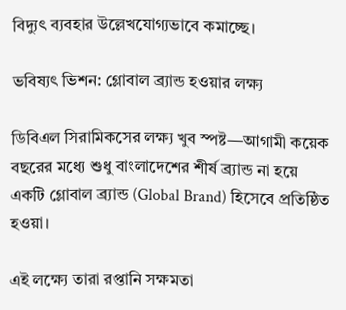বিদ্যুৎ ব্যবহার উল্লেখযোগ্যভাবে কমাচ্ছে।

ভবিষ্যৎ ভিশন: গ্লোবাল ব্র্যান্ড হওয়ার লক্ষ্য

ডিবিএল সিরামিকসের লক্ষ্য খুব স্পষ্ট—আগামী কয়েক বছরের মধ্যে শুধু বাংলাদেশের শীর্ষ ব্র্যান্ড না হয়ে একটি গ্লোবাল ব্র্যান্ড (Global Brand) হিসেবে প্রতিষ্ঠিত হওয়া।

এই লক্ষ্যে তারা রপ্তানি সক্ষমতা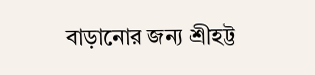বাড়ানোর জন্য শ্রীহট্ট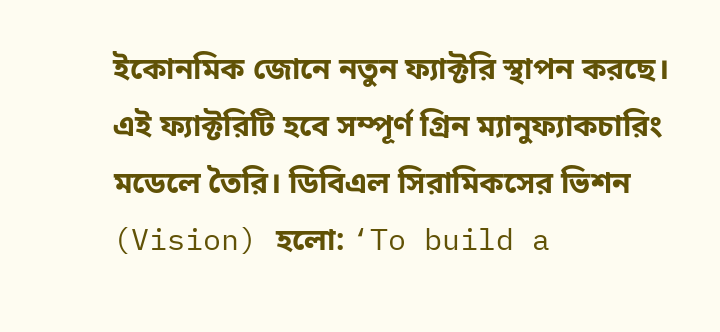ইকোনমিক জোনে নতুন ফ্যাক্টরি স্থাপন করছে। এই ফ্যাক্টরিটি হবে সম্পূর্ণ গ্রিন ম্যানুফ্যাকচারিং মডেলে তৈরি। ডিবিএল সিরামিকসের ভিশন (Vision) হলো: ‘To build a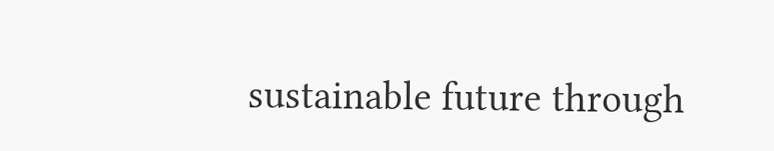sustainable future through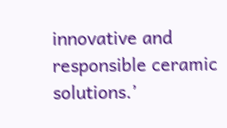innovative and responsible ceramic solutions.’